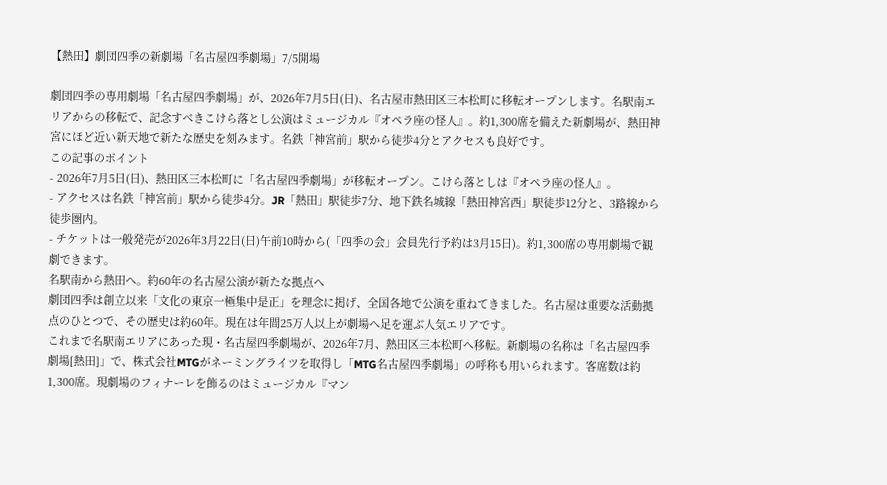【熱田】劇団四季の新劇場「名古屋四季劇場」7/5開場

劇団四季の専用劇場「名古屋四季劇場」が、2026年7月5日(日)、名古屋市熱田区三本松町に移転オープンします。名駅南エリアからの移転で、記念すべきこけら落とし公演はミュージカル『オペラ座の怪人』。約1,300席を備えた新劇場が、熱田神宮にほど近い新天地で新たな歴史を刻みます。名鉄「神宮前」駅から徒歩4分とアクセスも良好です。
この記事のポイント
- 2026年7月5日(日)、熱田区三本松町に「名古屋四季劇場」が移転オープン。こけら落としは『オペラ座の怪人』。
- アクセスは名鉄「神宮前」駅から徒歩4分。JR「熱田」駅徒歩7分、地下鉄名城線「熱田神宮西」駅徒歩12分と、3路線から徒歩圏内。
- チケットは一般発売が2026年3月22日(日)午前10時から(「四季の会」会員先行予約は3月15日)。約1,300席の専用劇場で観劇できます。
名駅南から熱田へ。約60年の名古屋公演が新たな拠点へ
劇団四季は創立以来「文化の東京一極集中是正」を理念に掲げ、全国各地で公演を重ねてきました。名古屋は重要な活動拠点のひとつで、その歴史は約60年。現在は年間25万人以上が劇場へ足を運ぶ人気エリアです。
これまで名駅南エリアにあった現・名古屋四季劇場が、2026年7月、熱田区三本松町へ移転。新劇場の名称は「名古屋四季劇場[熱田]」で、株式会社MTGがネーミングライツを取得し「MTG名古屋四季劇場」の呼称も用いられます。客席数は約1,300席。現劇場のフィナーレを飾るのはミュージカル『マン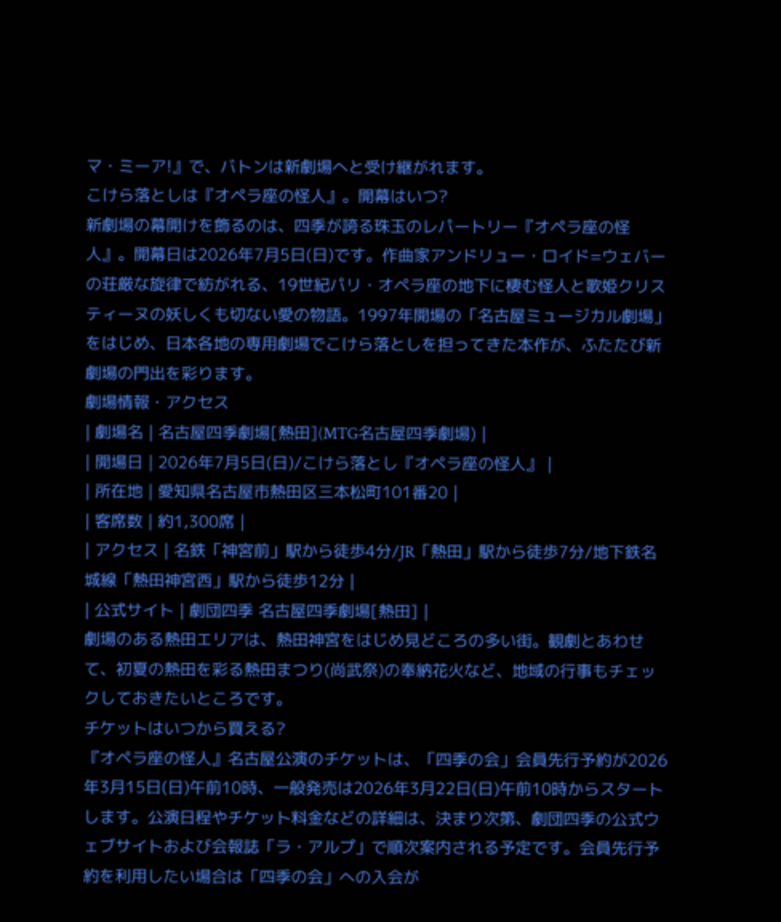マ・ミーア!』で、バトンは新劇場へと受け継がれます。
こけら落としは『オペラ座の怪人』。開幕はいつ?
新劇場の幕開けを飾るのは、四季が誇る珠玉のレパートリー『オペラ座の怪人』。開幕日は2026年7月5日(日)です。作曲家アンドリュー・ロイド=ウェバーの荘厳な旋律で紡がれる、19世紀パリ・オペラ座の地下に棲む怪人と歌姫クリスティーヌの妖しくも切ない愛の物語。1997年開場の「名古屋ミュージカル劇場」をはじめ、日本各地の専用劇場でこけら落としを担ってきた本作が、ふたたび新劇場の門出を彩ります。
劇場情報・アクセス
| 劇場名 | 名古屋四季劇場[熱田](MTG名古屋四季劇場) |
| 開場日 | 2026年7月5日(日)/こけら落とし『オペラ座の怪人』 |
| 所在地 | 愛知県名古屋市熱田区三本松町101番20 |
| 客席数 | 約1,300席 |
| アクセス | 名鉄「神宮前」駅から徒歩4分/JR「熱田」駅から徒歩7分/地下鉄名城線「熱田神宮西」駅から徒歩12分 |
| 公式サイト | 劇団四季 名古屋四季劇場[熱田] |
劇場のある熱田エリアは、熱田神宮をはじめ見どころの多い街。観劇とあわせて、初夏の熱田を彩る熱田まつり(尚武祭)の奉納花火など、地域の行事もチェックしておきたいところです。
チケットはいつから買える?
『オペラ座の怪人』名古屋公演のチケットは、「四季の会」会員先行予約が2026年3月15日(日)午前10時、一般発売は2026年3月22日(日)午前10時からスタートします。公演日程やチケット料金などの詳細は、決まり次第、劇団四季の公式ウェブサイトおよび会報誌「ラ・アルプ」で順次案内される予定です。会員先行予約を利用したい場合は「四季の会」への入会が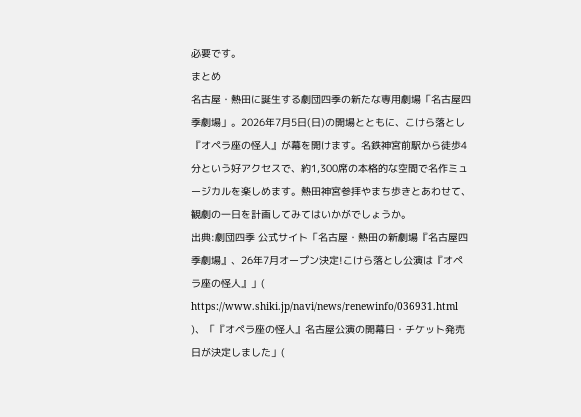必要です。
まとめ
名古屋・熱田に誕生する劇団四季の新たな専用劇場「名古屋四季劇場」。2026年7月5日(日)の開場とともに、こけら落とし『オペラ座の怪人』が幕を開けます。名鉄神宮前駅から徒歩4分という好アクセスで、約1,300席の本格的な空間で名作ミュージカルを楽しめます。熱田神宮参拝やまち歩きとあわせて、観劇の一日を計画してみてはいかがでしょうか。
出典:劇団四季 公式サイト「名古屋・熱田の新劇場『名古屋四季劇場』、26年7月オープン決定!こけら落とし公演は『オペラ座の怪人』」( https://www.shiki.jp/navi/news/renewinfo/036931.html )、「『オペラ座の怪人』名古屋公演の開幕日・チケット発売日が決定しました」(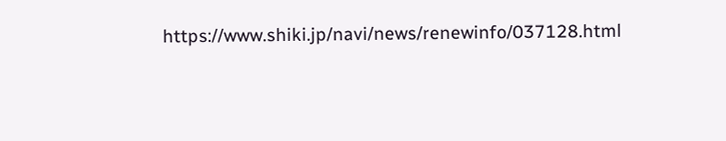https://www.shiki.jp/navi/news/renewinfo/037128.html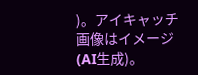)。アイキャッチ画像はイメージ(AI生成)。